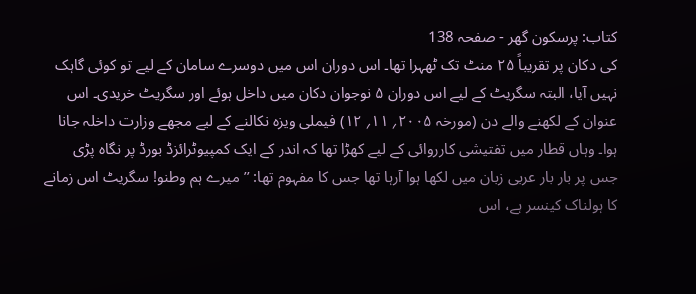کتاب: پرسکون گھر - صفحہ 138
کی دکان پر تقریباً ۲۵ منٹ تک ٹھہرا تھا۔ اس دوران اس میں دوسرے سامان کے لیے تو کوئی گاہک نہیں آیا، البتہ سگریٹ کے لیے اس دوران ۵ نوجوان دکان میں داخل ہوئے اور سگریٹ خریدی۔ اس عنوان کے لکھنے والے دن (مورخہ ۲۰۰۵؍ ۱۱؍ ۱۲) فیملی ویزہ نکالنے کے لیے مجھے وزارت داخلہ جانا ہوا۔ وہاں قطار میں تفتیشی کارروائی کے لیے کھڑا تھا کہ اندر کے ایک کمپیوٹرائزڈ بورڈ پر نگاہ پڑی جس پر بار بار عربی زبان میں لکھا ہوا آرہا تھا جس کا مفہوم تھا: ’’میرے ہم وطنو! سگریٹ اس زمانے کا ہولناک کینسر ہے، اس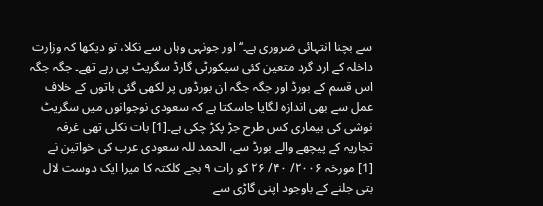سے بچنا انتہائی ضروری ہے۔‘‘ اور جونہی وہاں سے نکلا، تو دیکھا کہ وزارت داخلہ کے ارد گرد متعین کئی سیکورٹی گارڈ سگریٹ پی رہے تھے۔ جگہ جگہ اس قسم کے بورڈ اور جگہ جگہ ان بورڈوں پر لکھی گئی باتوں کے خلاف عمل سے بھی اندازہ لگایا جاسکتا ہے کہ سعودی نوجوانوں میں سگریٹ نوشی کی بیماری کس طرح جڑ پکڑ چکی ہے۔[1] بات نکلی تھی غرفہ تجاریہ کے پیچھے والے بورڈ سے، الحمد للہ سعودی عرب کی خواتین نے
[1] مورخہ ۲۰۰۶/ ۴۰/ ۲۶ کو رات ۹ بجے کلکتہ کا میرا ایک دوست لال بتی جلنے کے باوجود اپنی گاڑی سے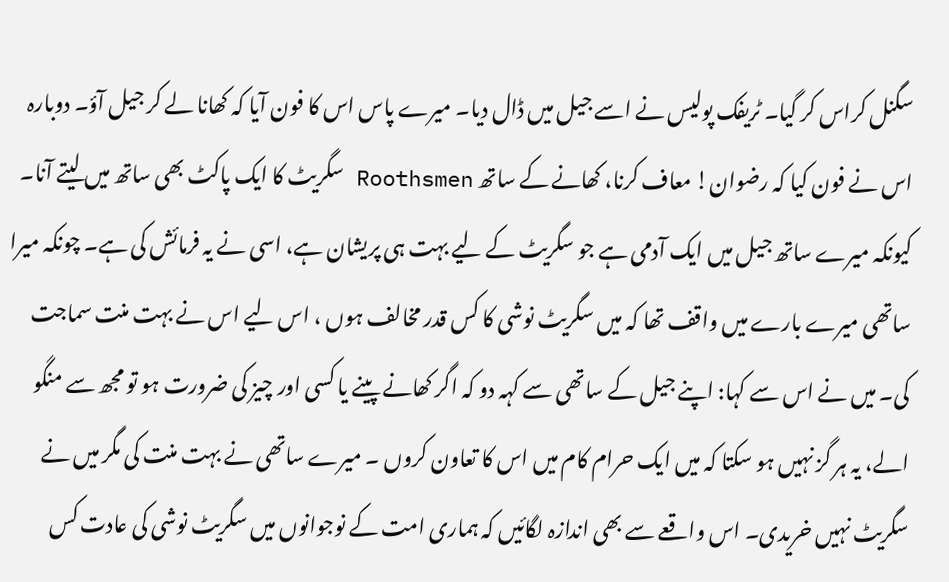سگنل کراس کر گیا۔ ٹریفک پولیس نے اسے جیل میں ڈال دیا۔ میرے پاس اس کا فون آیا کہ کھانا لے کر جیل آؤ۔ دوبارہ اس نے فون کیا کہ رضوان! معاف کرنا، کھانے کے ساتھ Roothsmen سگریٹ کا ایک پاکٹ بھی ساتھ میں لیتے آنا۔ کیونکہ میرے ساتھ جیل میں ایک آدمی ہے جو سگریٹ کے لیے بہت ہی پریشان ہے، اسی نے یہ فرمائش کی ہے۔ چونکہ میرا ساتھی میرے بارے میں واقف تھا کہ میں سگریٹ نوشی کا کس قدر مخالف ہوں ، اس لیے اس نے بہت منت سماجت کی۔ میں نے اس سے کہا: اپنے جیل کے ساتھی سے کہہ دو کہ اگر کھانے پینے یا کسی اور چیز کی ضرورت ہو تو مجھ سے منگو الے، یہ ہر گز نہیں ہو سکتا کہ میں ایک حرام کام میں اس کا تعاون کروں ۔ میرے ساتھی نے بہت منت کی مگر میں نے سگریٹ نہیں خریدی۔ اس واقعے سے بھی اندازہ لگائیں کہ ہماری امت کے نوجوانوں میں سگریٹ نوشی کی عادت کس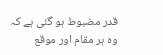قدر مضبوط ہو گئی ہے کہ وہ ہر مقام اور موقع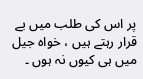پر اس کی طلب میں بے قرار رہتے ہیں ، خواہ جیل میں ہی کیوں نہ ہوں ۔